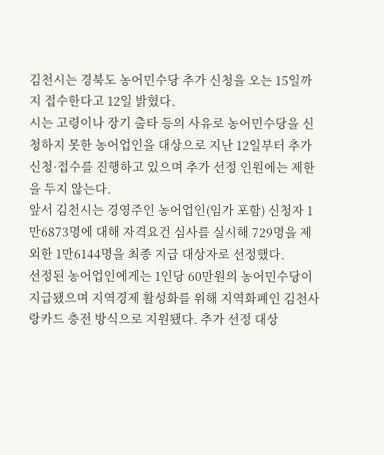김천시는 경북도 농어민수당 추가 신청을 오는 15일까지 접수한다고 12일 밝혔다.
시는 고령이나 장기 출타 등의 사유로 농어민수당을 신청하지 못한 농어업인을 대상으로 지난 12일부터 추가 신청·접수를 진행하고 있으며 추가 선정 인원에는 제한을 두지 않는다.
앞서 김천시는 경영주인 농어업인(임가 포함) 신청자 1만6873명에 대해 자격요건 심사를 실시해 729명을 제외한 1만6144명을 최종 지급 대상자로 선정했다.
선정된 농어업인에게는 1인당 60만원의 농어민수당이 지급됐으며 지역경제 활성화를 위해 지역화폐인 김천사랑카드 충전 방식으로 지원됐다. 추가 선정 대상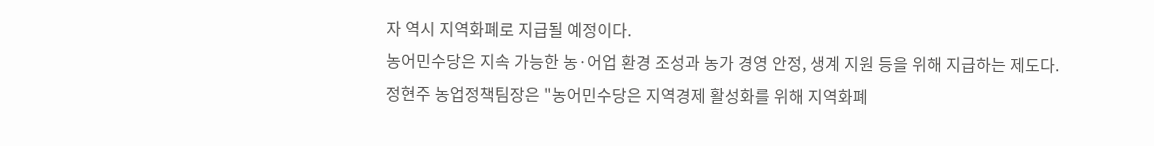자 역시 지역화폐로 지급될 예정이다.
농어민수당은 지속 가능한 농·어업 환경 조성과 농가 경영 안정, 생계 지원 등을 위해 지급하는 제도다.
정현주 농업정책팀장은 "농어민수당은 지역경제 활성화를 위해 지역화폐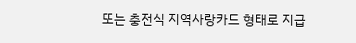또는 충전식 지역사랑카드 형태로 지급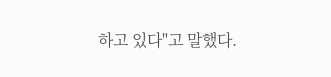하고 있다"고 말했다.